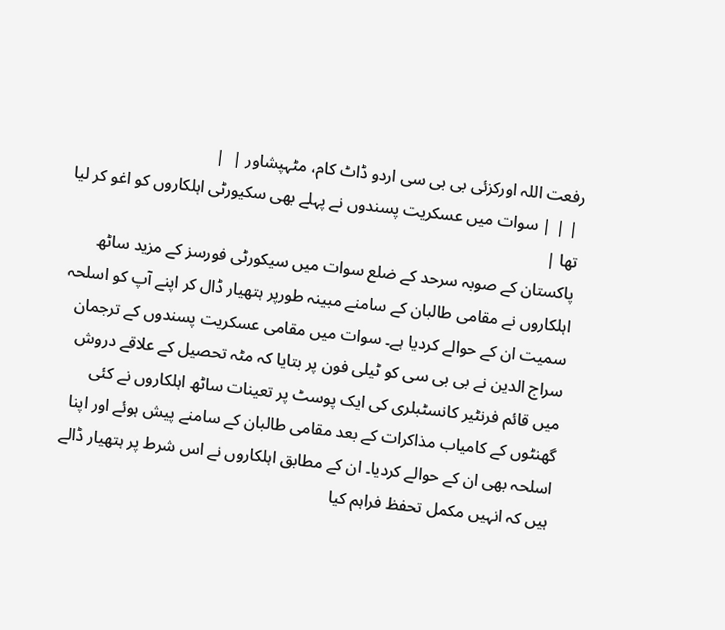رفعت اللہ اورکزئی بی بی سی اردو ڈاٹ کام، مٹہپشاور |  |
 | | | سوات میں عسکریت پسندوں نے پہلے بھی سکیورٹی اہلکاروں کو اغو کر لیا تھا |
پاکستان کے صوبہ سرحد کے ضلع سوات میں سیکورٹی فورسز کے مزید ساٹھ اہلکاروں نے مقامی طالبان کے سامنے مبینہ طورپر ہتھیار ڈال کر اپنے آپ کو اسلحہ سمیت ان کے حوالے کردیا ہے۔ سوات میں مقامی عسکریت پسندوں کے ترجمان سراج الدین نے بی بی سی کو ٹیلی فون پر بتایا کہ مٹہ تحصیل کے علاقے دروش میں قائم فرنٹیر کانسٹبلری کی ایک پوسٹ پر تعینات ساٹھ اہلکاروں نے کئی گھنٹوں کے کامیاب مذاکرات کے بعد مقامی طالبان کے سامنے پیش ہوئے اور اپنا اسلحہ بھی ان کے حوالے کردیا۔ ان کے مطابق اہلکاروں نے اس شرط پر ہتھیار ڈالے ہیں کہ انہیں مکمل تحفظ فراہم کیا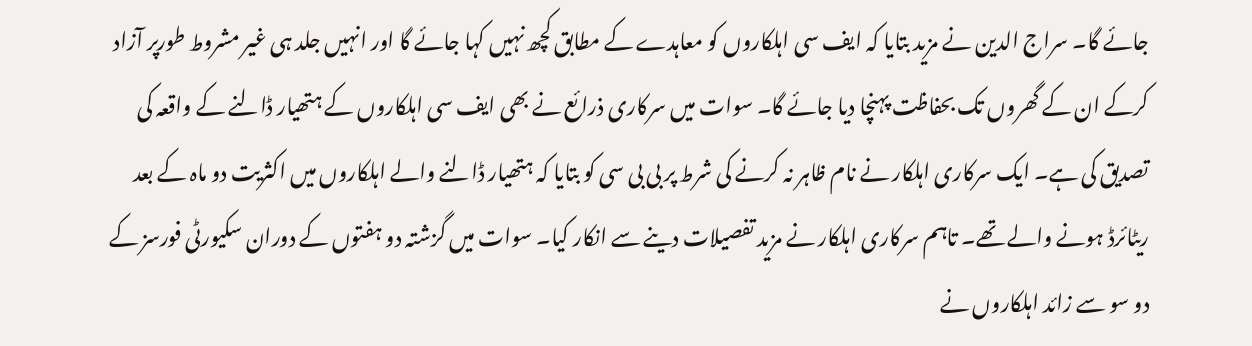جائے گا۔ سراج الدین نے مزید بتایا کہ ایف سی اہلکاروں کو معاہدے کے مطابق کچھ نہیں کہا جائے گا اور انہیں جلد ہی غیر مشروط طورپر آزاد کرکے ان کے گھروں تک بحفاظت پہنچا دیا جائے گا۔ سوات میں سرکاری ذرائع نے بھی ایف سی اہلکاروں کے ہتھیار ڈالنے کے واقعہ کی تصدیق کی ہے۔ ایک سرکاری اہلکار نے نام ظاہر نہ کرنے کی شرط پر بی بی سی کو بتایا کہ ہتھیار ڈالنے والے اہلکاروں میں اکثریت دو ماہ کے بعد ریٹائرڈ ہونے والے تھے۔ تاہم سرکاری اہلکار نے مزید تفصیلات دینے سے انکار کیا۔ سوات میں گزشتہ دو ہفتوں کے دوران سکیورٹی فورسز کے دو سو سے زائد اہلکاروں نے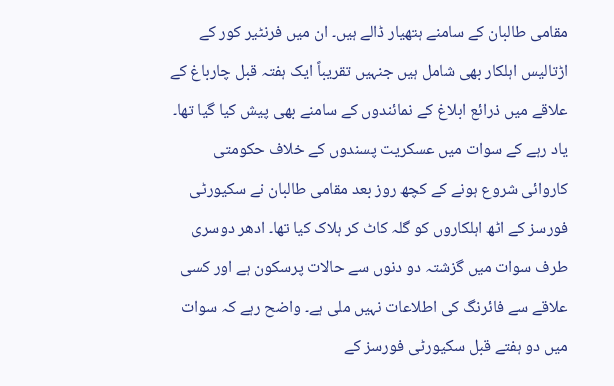مقامی طالبان کے سامنے ہتھیار ڈالے ہیں۔ ان میں فرنٹیر کور کے اڑتالیس اہلکار بھی شامل ہیں جنہیں تقریباً ایک ہفتہ قبل چارباغ کے علاقے میں ذرائع ابلاغ کے نمائندوں کے سامنے بھی پیش کیا گیا تھا۔ یاد رہے کے سوات میں عسکریت پسندوں کے خلاف حکومتی کاروائی شروع ہونے کے کچھ روز بعد مقامی طالبان نے سکیورٹی فورسز کے اٹھ اہلکاروں کو گلہ کاٹ کر ہلاک کیا تھا۔ ادھر دوسری طرف سوات میں گزشتہ دو دنوں سے حالات پرسکون ہے اور کسی علاقے سے فائرنگ کی اطلاعات نہیں ملی ہے۔ واضح رہے کہ سوات میں دو ہفتے قبل سکیورٹی فورسز کے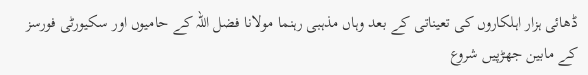ڈھائی ہزار اہلکاروں کی تعیناتی کے بعد وہاں مذہبی رہنما مولانا فضل اللہ کے حامیوں اور سکیورٹی فورسز کے مابین جھڑپیں شروع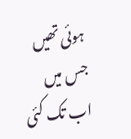ہوئی تھیں جس میں اب تک کئی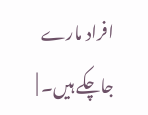افراد مارے جاچکے ہیں۔ |